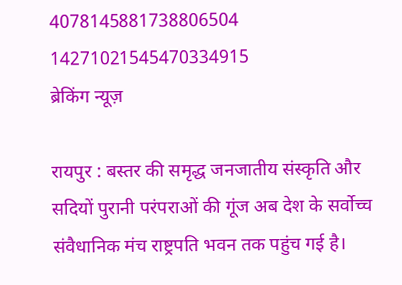4078145881738806504
14271021545470334915
ब्रेकिंग न्यूज़

रायपुर : बस्तर की समृद्ध जनजातीय संस्कृति और सदियों पुरानी परंपराओं की गूंज अब देश के सर्वोच्च संवैधानिक मंच राष्ट्रपति भवन तक पहुंच गई है।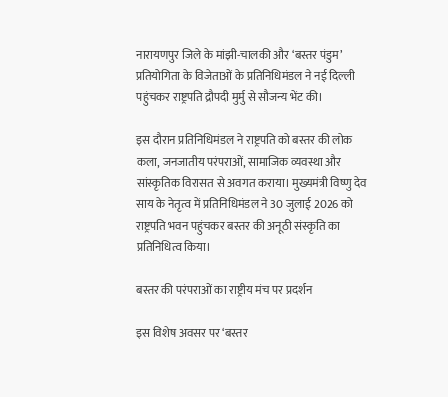नारायणपुर जिले के मांझी-चालकी और ‘बस्तर पंडुम’ प्रतियोगिता के विजेताओं के प्रतिनिधिमंडल ने नई दिल्ली पहुंचकर राष्ट्रपति द्रौपदी मुर्मु से सौजन्य भेंट की।

इस दौरान प्रतिनिधिमंडल ने राष्ट्रपति को बस्तर की लोक कला, जनजातीय परंपराओं, सामाजिक व्यवस्था और सांस्कृतिक विरासत से अवगत कराया। मुख्यमंत्री विष्णु देव साय के नेतृत्व में प्रतिनिधिमंडल ने 30 जुलाई 2026 को राष्ट्रपति भवन पहुंचकर बस्तर की अनूठी संस्कृति का प्रतिनिधित्व किया।

बस्तर की परंपराओं का राष्ट्रीय मंच पर प्रदर्शन

इस विशेष अवसर पर ‘बस्तर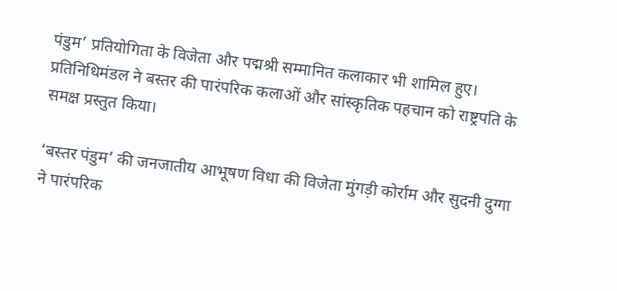पंडुम’ प्रतियोगिता के विजेता और पद्मश्री सम्मानित कलाकार भी शामिल हुए। प्रतिनिधिमंडल ने बस्तर की पारंपरिक कलाओं और सांस्कृतिक पहचान को राष्ट्रपति के समक्ष प्रस्तुत किया।

‘बस्तर पंडुम’ की जनजातीय आभूषण विधा की विजेता मुंगड़ी कोर्राम और सुदनी दुग्गा ने पारंपरिक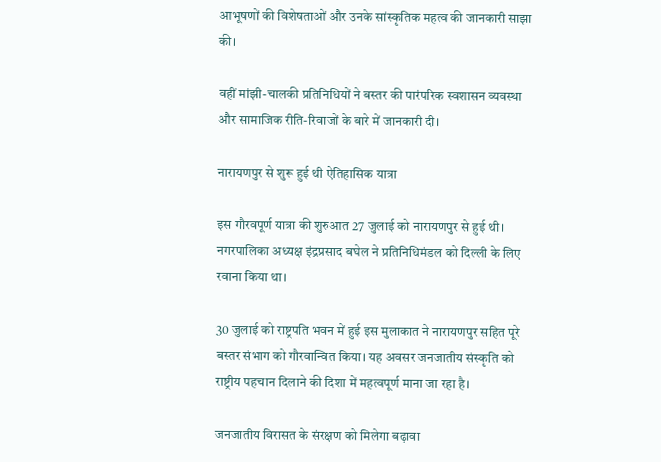आभूषणों की विशेषताओं और उनके सांस्कृतिक महत्व की जानकारी साझा की।

वहीं मांझी-चालकी प्रतिनिधियों ने बस्तर की पारंपरिक स्वशासन व्यवस्था और सामाजिक रीति-रिवाजों के बारे में जानकारी दी।

नारायणपुर से शुरू हुई थी ऐतिहासिक यात्रा

इस गौरवपूर्ण यात्रा की शुरुआत 27 जुलाई को नारायणपुर से हुई थी। नगरपालिका अध्यक्ष इंद्रप्रसाद बघेल ने प्रतिनिधिमंडल को दिल्ली के लिए रवाना किया था।

30 जुलाई को राष्ट्रपति भवन में हुई इस मुलाकात ने नारायणपुर सहित पूरे बस्तर संभाग को गौरवान्वित किया। यह अवसर जनजातीय संस्कृति को राष्ट्रीय पहचान दिलाने की दिशा में महत्वपूर्ण माना जा रहा है।

जनजातीय विरासत के संरक्षण को मिलेगा बढ़ावा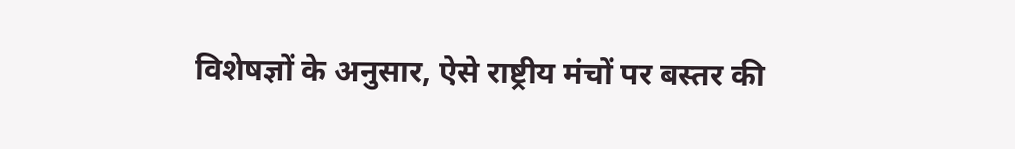विशेषज्ञों के अनुसार, ऐसे राष्ट्रीय मंचों पर बस्तर की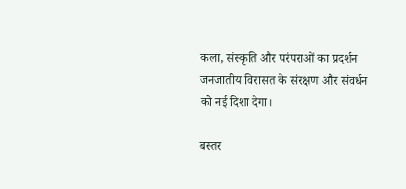कला, संस्कृति और परंपराओं का प्रदर्शन जनजातीय विरासत के संरक्षण और संवर्धन को नई दिशा देगा।

बस्तर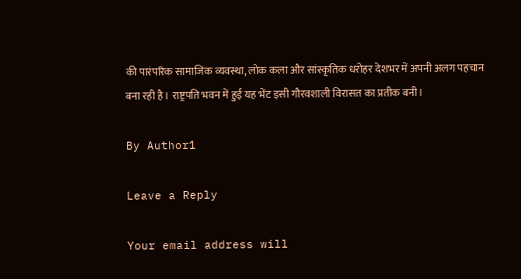की पारंपरिक सामाजिक व्यवस्था, लोक कला और सांस्कृतिक धरोहर देशभर में अपनी अलग पहचान बना रही है। राष्ट्रपति भवन में हुई यह भेंट इसी गौरवशाली विरासत का प्रतीक बनी।

By Author1

Leave a Reply

Your email address will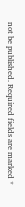not be published. Required fields are marked *